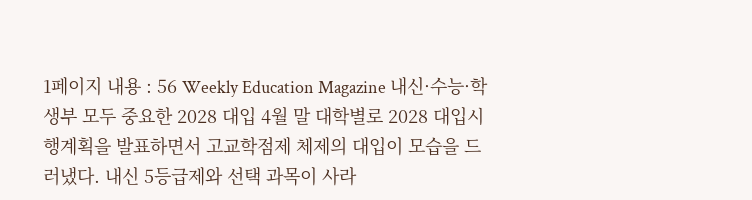1페이지 내용 : 56 Weekly Education Magazine 내신·수능·학생부 모두 중요한 2028 대입 4월 말 대학별로 2028 대입시행계획을 발표하면서 고교학점제 체제의 대입이 모습을 드러냈다. 내신 5등급제와 선택 과목이 사라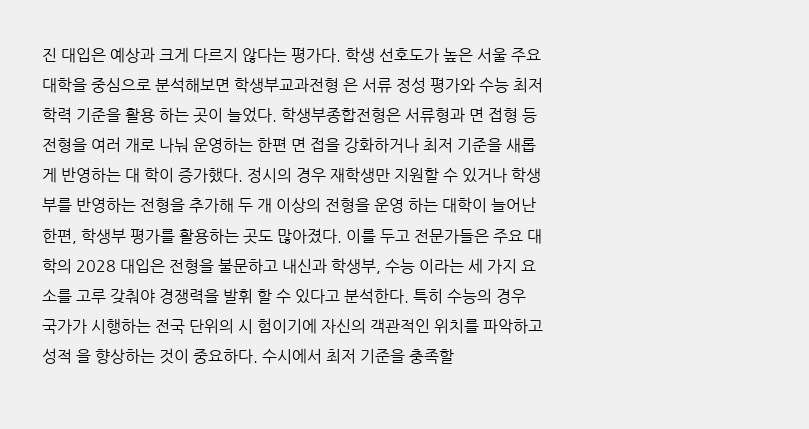진 대입은 예상과 크게 다르지 않다는 평가다. 학생 선호도가 높은 서울 주요 대학을 중심으로 분석해보면 학생부교과전형 은 서류 정성 평가와 수능 최저 학력 기준을 활용 하는 곳이 늘었다. 학생부종합전형은 서류형과 면 접형 등 전형을 여러 개로 나눠 운영하는 한편 면 접을 강화하거나 최저 기준을 새롭게 반영하는 대 학이 증가했다. 정시의 경우 재학생만 지원할 수 있거나 학생부를 반영하는 전형을 추가해 두 개 이상의 전형을 운영 하는 대학이 늘어난 한편, 학생부 평가를 활용하는 곳도 많아졌다. 이를 두고 전문가들은 주요 대학의 2028 대입은 전형을 불문하고 내신과 학생부, 수능 이라는 세 가지 요소를 고루 갖춰야 경쟁력을 발휘 할 수 있다고 분석한다. 특히 수능의 경우 국가가 시행하는 전국 단위의 시 험이기에 자신의 객관적인 위치를 파악하고 성적 을 향상하는 것이 중요하다. 수시에서 최저 기준을 충족할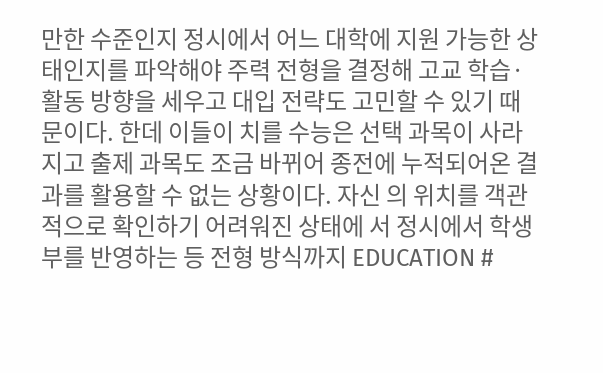만한 수준인지 정시에서 어느 대학에 지원 가능한 상태인지를 파악해야 주력 전형을 결정해 고교 학습·활동 방향을 세우고 대입 전략도 고민할 수 있기 때문이다. 한데 이들이 치를 수능은 선택 과목이 사라지고 출제 과목도 조금 바뀌어 종전에 누적되어온 결과를 활용할 수 없는 상황이다. 자신 의 위치를 객관적으로 확인하기 어려워진 상태에 서 정시에서 학생부를 반영하는 등 전형 방식까지 EDUCATION #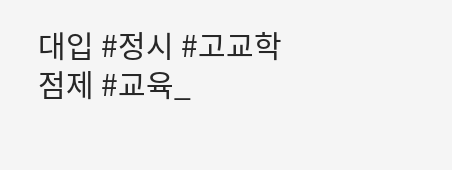대입 #정시 #고교학점제 #교육_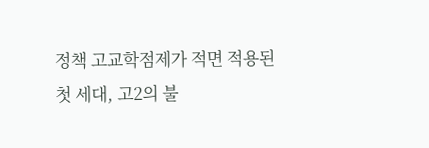정책 고교학점제가 적면 적용된 첫 세대, 고2의 불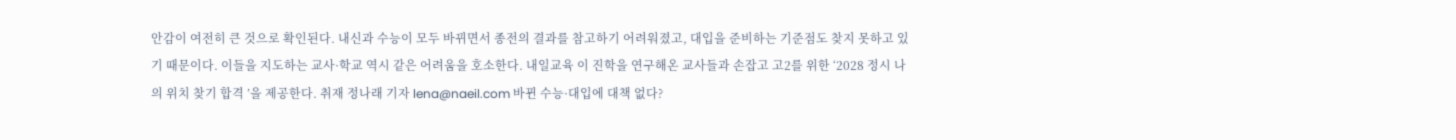안감이 여전히 큰 것으로 확인된다. 내신과 수능이 모두 바뀌면서 종전의 결과를 참고하기 어려워졌고, 대입을 준비하는 기준점도 찾지 못하고 있기 때문이다. 이들을 지도하는 교사·학교 역시 같은 어려움을 호소한다. 내일교육 이 진학을 연구해온 교사들과 손잡고 고2를 위한 ‘2028 정시 나의 위치 찾기 합격 ’을 제공한다. 취재 정나래 기자 lena@naeil.com 바뀐 수능·대입에 대책 없다?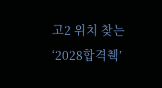고2 위치 찾는 ‘2028합격췍’